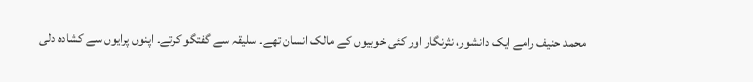محمد حنیف رامے ایک دانشور، نثرنگار اور کئی خوبیوں کے مالک انسان تھے۔ سلیقہ سے گفتگو کرتے۔ اپنوں پرایوں سے کشادہ دلی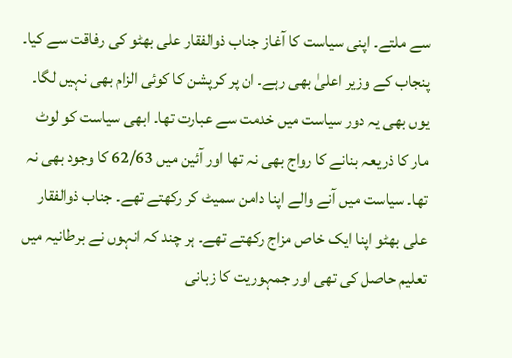سے ملتے۔ اپنی سیاست کا آغاز جناب ذوالفقار علی بھٹو کی رفاقت سے کیا۔ پنجاب کے وزیر اعلیٰ بھی رہے۔ ان پر کرپشن کا کوئی الزام بھی نہیں لگا۔ یوں بھی یہ دور سیاست میں خدمت سے عبارت تھا۔ ابھی سیاست کو لوٹ مار کا ذریعہ بنانے کا رواج بھی نہ تھا اور آئین میں 62/63 کا وجود بھی نہ تھا۔ سیاست میں آنے والے اپنا دامن سمیٹ کر رکھتے تھے۔ جناب ذوالفقار علی بھٹو اپنا ایک خاص مزاج رکھتے تھے۔ ہر چند کہ انہوں نے برطانیہ میں تعلیم حاصل کی تھی اور جمہوریت کا زبانی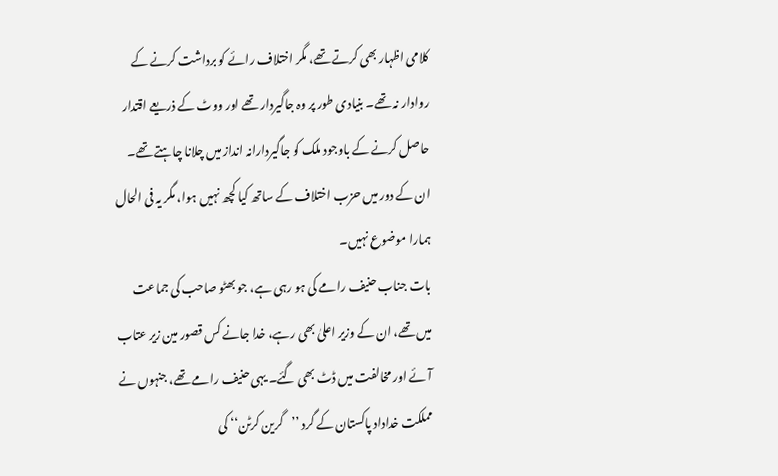کلامی اظہار بھی کرتے تھے، مگر اختلاف رائے کو برداشت کرنے کے روادار نہ تھے۔ بنیادی طور پر وہ جاگیردار تھے اور ووٹ کے ذریعے اقتدار حاصل کرنے کے باوجود ملک کو جاگیردارانہ انداز میں چلانا چاہتے تھے۔ ان کے دور میں حزب اختلاف کے ساتھ کیا کچھ نہیں ہوا، مگر یہ فی الحال ہمارا موضوع نہیں۔
بات جناب حنیف رامے کی ہو رہی ہے، جو بھٹو صاحب کی جماعت میں تھے، ان کے وزیر اعلیٰ بھی رہے، خدا جانے کس قصور مین زیر عتاب آئے اور مخالفت میں ڈٹ بھی گئے۔ یہی حنیف رامے تھے، جنہوں نے مملکت خداداد پاکستان کے گرد ’’گرین کرٹن‘‘ کی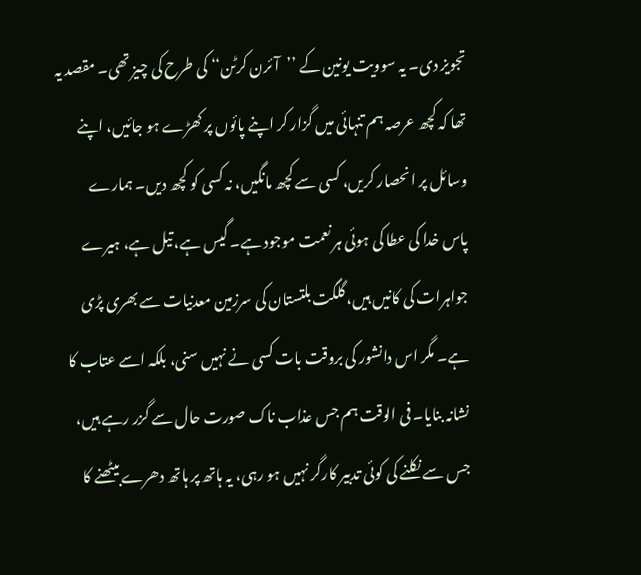تجویز دی۔ یہ سوویت یونین کے ’’آئرن کرٹن‘‘ کی طرح کی چیز تھی۔ مقصد یہ تھا کہ کچھ عرصہ ہم تنہائی میں گزار کر اپنے پائوں پر کھڑے ہو جائیں، اپنے وسائل پر انحصار کریں، کسی سے کچھ مانگیں، نہ کسی کو کچھ دیں۔ ہمارے پاس خدا کی عطا کی ہوئی ہر نعمت موجود ہے۔ گیس ہے، تیل ہے، ہیرے جواہرات کی کانیں ہیں، گلگت بلتستان کی سرزمین معدنیات سے بھری پڑی ہے۔ مگر اس دانشور کی بروقت بات کسی نے نہیں سنی، بلکہ اسے عتاب کا نشانہ بنایا۔ فی الوقت ہم جس عذاب ناک صورت حال سے گزر رہے ہیں، جس سے نکلنے کی کوئی تدبیر کارگر نہیں ہو رہی، یہ ہاتھ پر ہاتھ دھرے بیٹھنے کا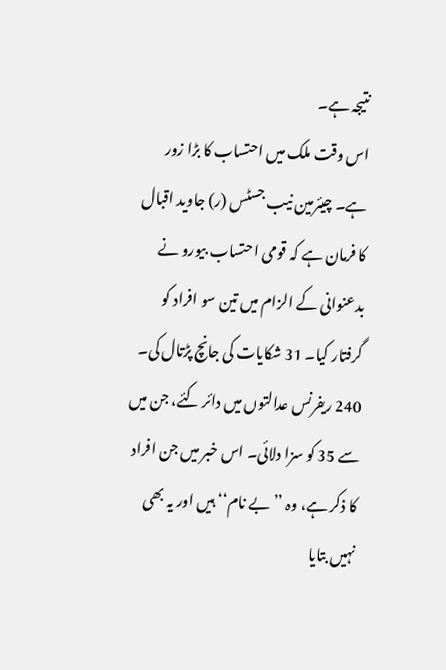نتیجہ ہے۔
اس وقت ملک میں احتساب کا بڑا زور ہے۔ چیئرمین نیب جسٹس (ر) جاوید اقبال کا فرمان ہے کہ قومی احتساب بیورو نے بدعنوانی کے الزام میں تین سو افراد کو گرفتار کیا۔ 31 شکایات کی جانچ پڑتال کی۔ 240 ریفرنس عدالتوں میں دائر کئے، جن میں سے 35 کو سزا دلائی۔ اس خبر میں جن افراد کا ذکر ہے، وہ ’’بے نام‘‘ ہیں اور یہ بھی نہیں بتایا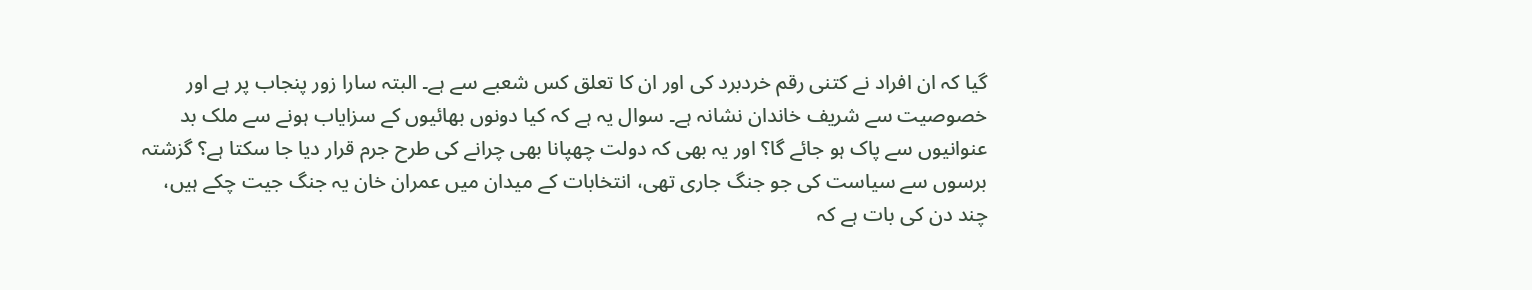گیا کہ ان افراد نے کتنی رقم خردبرد کی اور ان کا تعلق کس شعبے سے ہے۔ البتہ سارا زور پنجاب پر ہے اور خصوصیت سے شریف خاندان نشانہ ہے۔ سوال یہ ہے کہ کیا دونوں بھائیوں کے سزایاب ہونے سے ملک بد عنوانیوں سے پاک ہو جائے گا؟ اور یہ بھی کہ دولت چھپانا بھی چرانے کی طرح جرم قرار دیا جا سکتا ہے؟ گزشتہ برسوں سے سیاست کی جو جنگ جاری تھی، انتخابات کے میدان میں عمران خان یہ جنگ جیت چکے ہیں، چند دن کی بات ہے کہ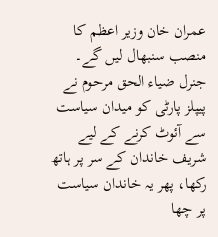عمران خان وزیر اعظم کا منصب سنبھال لیں گے۔
جنرل ضیاء الحق مرحوم نے پیپلز پارٹی کو میدان سیاست سے آئوٹ کرنے کے لیے شریف خاندان کے سر پر ہاتھ رکھا، پھر یہ خاندان سیاست پر چھا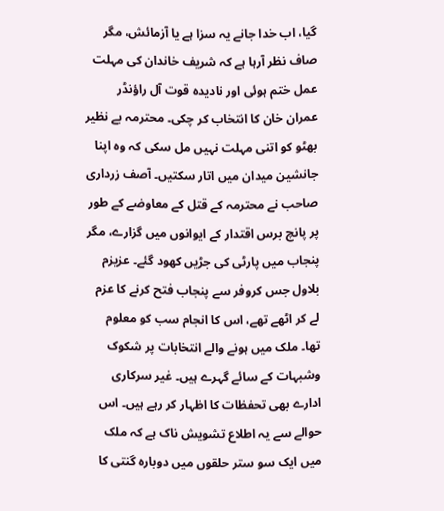گیا، اب خدا جانے یہ سزا ہے یا آزمائش، مگر صاف نظر آرہا ہے کہ شریف خاندان کی مہلت عمل ختم ہوئی اور نادیدہ قوت آل راؤنڈر عمران خان کا انتخاب کر چکی۔ محترمہ بے نظیر بھٹو کو اتنی مہلت نہیں مل سکی کہ وہ اپنا جانشین میدان میں اتار سکتیں۔ آصف زرداری صاحب نے محترمہ کے قتل کے معاوضے کے طور پر پانچ برس اقتدار کے ایوانوں میں گزارے، مگر پنجاب میں پارٹی کی جڑیں کھود گئے۔ عزیزم بلاول جس کروفر سے پنجاب فتح کرنے کا عزم لے کر اٹھے تھے، اس کا انجام سب کو معلوم تھا۔ ملک میں ہونے والے انتخابات پر شکوک وشبہات کے سائے گہرے ہیں۔ غیر سرکاری ادارے بھی تحفظات کا اظہار کر رہے ہیں۔ اس حوالے سے یہ اطلاع تشویش ناک ہے کہ ملک میں ایک سو ستر حلقوں میں دوبارہ گنتی کا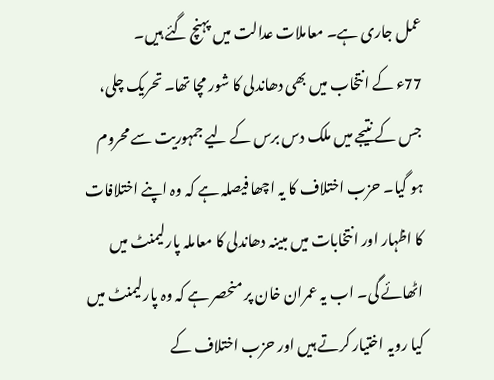عمل جاری ہے۔ معاملات عدالت میں پہنچ گئے ہیں۔
77ء کے انتخاب میں بھی دھاندلی کا شور مچا تھا۔ تحریک چلی، جس کے نتیجے میں ملک دس برس کے لیے جمہوریت سے محروم ہو گیا۔ حزب اختلاف کا یہ اچھا فیصلہ ہے کہ وہ اپنے اختلافات کا اظہار اور انتخابات میں مبینہ دھاندلی کا معاملہ پارلیمنٹ میں اٹھائے گی۔ اب یہ عمران خان پر منحصر ہے کہ وہ پارلیمنٹ میں کیا رویہ اختیار کرتے ہیں اور حزب اختلاف کے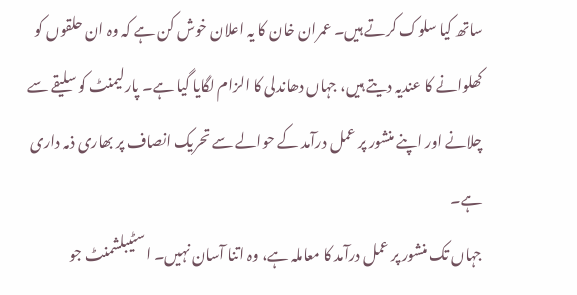ساتھ کیا سلوک کرتے ہیں۔ عمران خان کا یہ اعلان خوش کن ہے کہ وہ ان حلقوں کو کھلوانے کا عندیہ دیتے ہیں، جہاں دھاندلی کا الزام لگایا گیا ہے۔ پارلیمنٹ کو سلیقے سے چلانے اور اپنے منشور پر عمل درآمد کے حوالے سے تحریک انصاف پر بھاری ذمہ داری ہے۔
جہاں تک منشور پر عمل درآمد کا معاملہ ہے، وہ اتنا آسان نہیں۔ اسٹیبلشمنٹ جو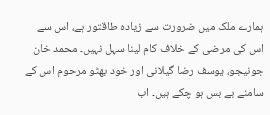ہمارے ملک میں ضرورت سے زیادہ طاقتور ہے، اس سے اس کی مرضی کے خلاف کام لینا سہل نہیں۔ محمد خان جونیجو، یوسف رضا گیلانی اور خود بھٹو مرحوم اس کے سامنے بے بس ہو چکے ہیں۔ اب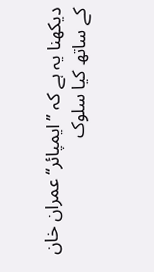دیکھنا یہ ہے کہ ’’ایمپائر‘‘ عمران خان کے ساتھ کیا سلوک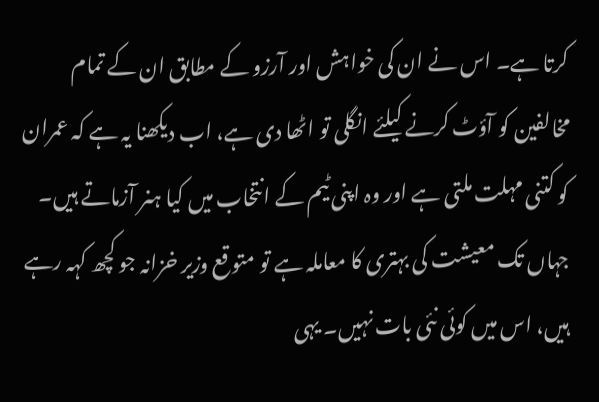کرتا ہے۔ اس نے ان کی خواہش اور آرزو کے مطابق ان کے تمام مخالفین کو آؤٹ کرنے کیلئے انگلی تو اٹھا دی ہے، اب دیکھنا یہ ہے کہ عمران کو کتنی مہلت ملتی ہے اور وہ اپنی ٹیم کے انتخاب میں کیا ہنر آزماتے ہیں۔ جہاں تک معیشت کی بہتری کا معاملہ ہے تو متوقع وزیر خزانہ جو کچھ کہہ رہے ہیں، اس میں کوئی نئی بات نہیں۔ یہی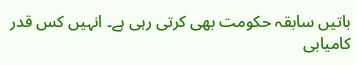باتیں سابقہ حکومت بھی کرتی رہی ہے۔ انہیں کس قدر کامیابی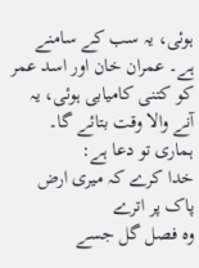ہوئی، یہ سب کے سامنے ہے۔ عمران خان اور اسد عمر کو کتنی کامیابی ہوئی، یہ آنے والا وقت بتائے گا۔ ہماری تو دعا ہے:
خدا کرے کہ میری ارض پاک پر اترے
وہ فصل گل جسے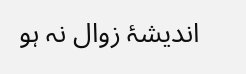اندیشۂ زوال نہ ہو